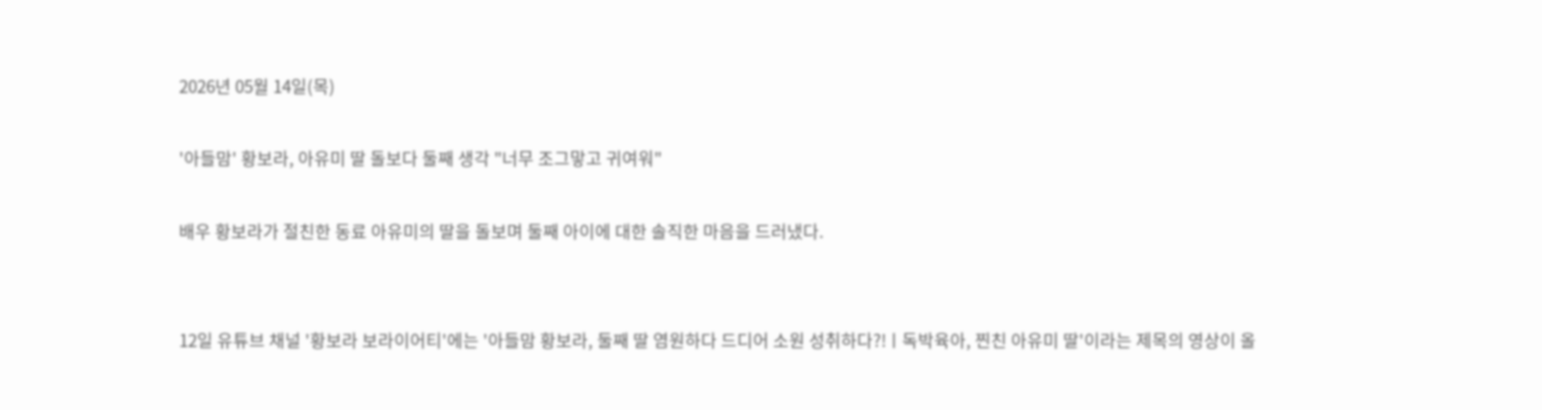2026년 05월 14일(목)

'아들맘' 황보라, 아유미 딸 돌보다 둘째 생각 "너무 조그맣고 귀여워"

배우 황보라가 절친한 동료 아유미의 딸을 돌보며 둘째 아이에 대한 솔직한 마음을 드러냈다.


12일 유튜브 채널 '황보라 보라이어티'에는 '아들맘 황보라, 둘째 딸 염원하다 드디어 소원 성취하다?!ㅣ독박육아, 찐친 아유미 딸'이라는 제목의 영상이 올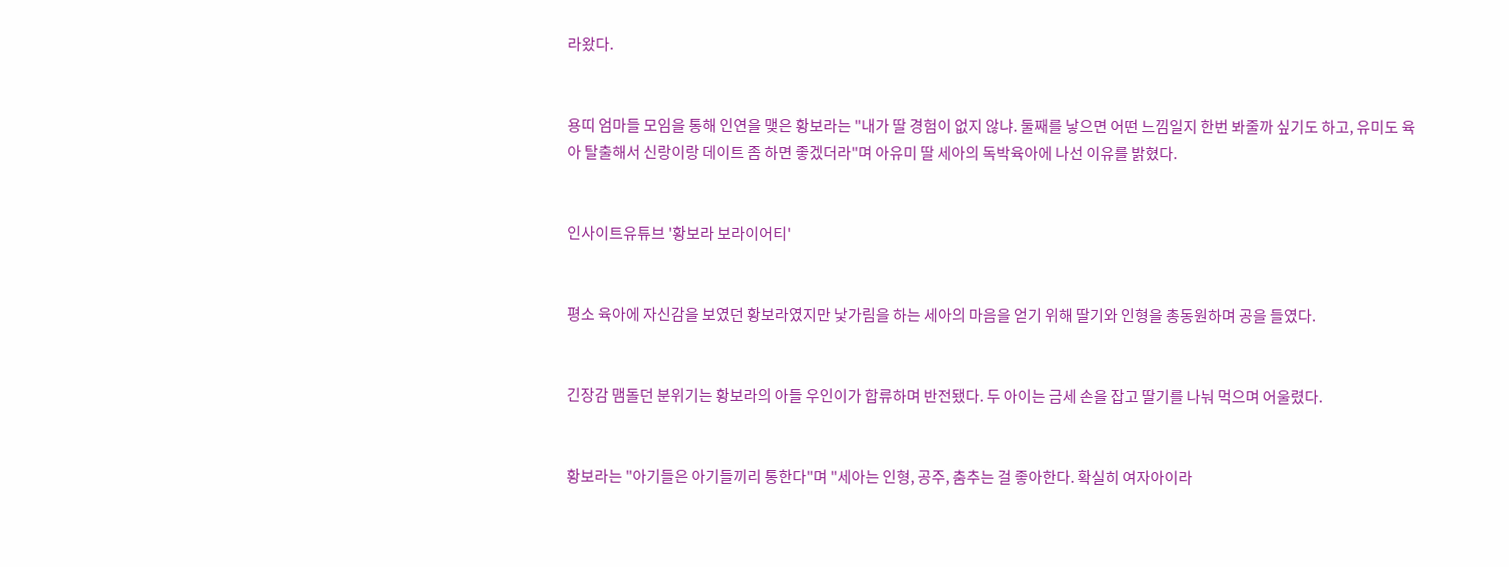라왔다.


용띠 엄마들 모임을 통해 인연을 맺은 황보라는 "내가 딸 경험이 없지 않냐. 둘째를 낳으면 어떤 느낌일지 한번 봐줄까 싶기도 하고, 유미도 육아 탈출해서 신랑이랑 데이트 좀 하면 좋겠더라"며 아유미 딸 세아의 독박육아에 나선 이유를 밝혔다.


인사이트유튜브 '황보라 보라이어티'


평소 육아에 자신감을 보였던 황보라였지만 낯가림을 하는 세아의 마음을 얻기 위해 딸기와 인형을 총동원하며 공을 들였다.


긴장감 맴돌던 분위기는 황보라의 아들 우인이가 합류하며 반전됐다. 두 아이는 금세 손을 잡고 딸기를 나눠 먹으며 어울렸다.


황보라는 "아기들은 아기들끼리 통한다"며 "세아는 인형, 공주, 춤추는 걸 좋아한다. 확실히 여자아이라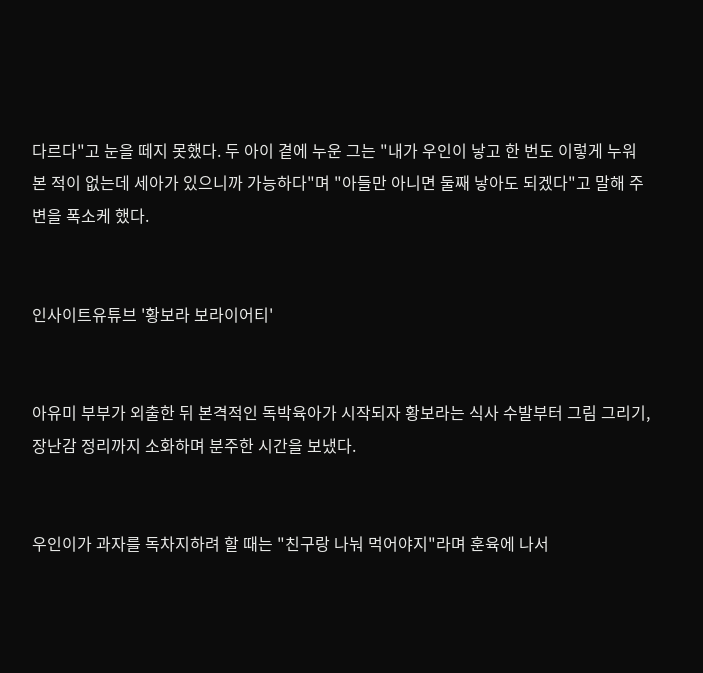다르다"고 눈을 떼지 못했다. 두 아이 곁에 누운 그는 "내가 우인이 낳고 한 번도 이렇게 누워본 적이 없는데 세아가 있으니까 가능하다"며 "아들만 아니면 둘째 낳아도 되겠다"고 말해 주변을 폭소케 했다.


인사이트유튜브 '황보라 보라이어티'


아유미 부부가 외출한 뒤 본격적인 독박육아가 시작되자 황보라는 식사 수발부터 그림 그리기, 장난감 정리까지 소화하며 분주한 시간을 보냈다.


우인이가 과자를 독차지하려 할 때는 "친구랑 나눠 먹어야지"라며 훈육에 나서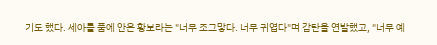기도 했다. 세아를 품에 안은 황보라는 "너무 조그맣다. 너무 귀엽다"며 감탄을 연발했고, "너무 예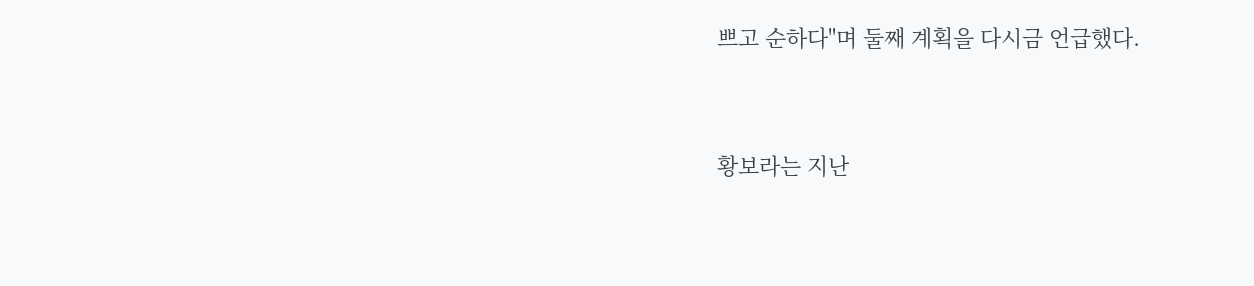쁘고 순하다"며 둘째 계획을 다시금 언급했다.


황보라는 지난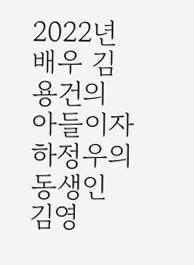2022년 배우 김용건의 아들이자 하정우의 동생인 김영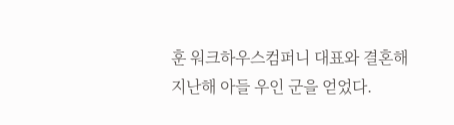훈 워크하우스컴퍼니 대표와 결혼해 지난해 아들 우인 군을 얻었다.